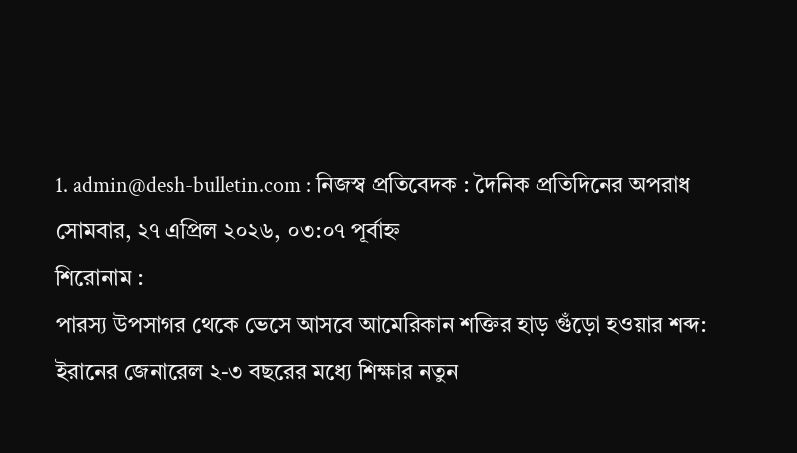1. admin@desh-bulletin.com : নিজস্ব প্রতিবেদক : দৈনিক প্রতিদিনের অপরাধ
সোমবার, ২৭ এপ্রিল ২০২৬, ০৩:০৭ পূর্বাহ্ন
শিরোনাম :
পারস্য উপসাগর থেকে ভেসে আসবে আমেরিকান শক্তির হাড় গুঁড়ো হওয়ার শব্দ: ইরানের জেনারেল ২-৩ বছরের মধ্যে শিক্ষার নতুন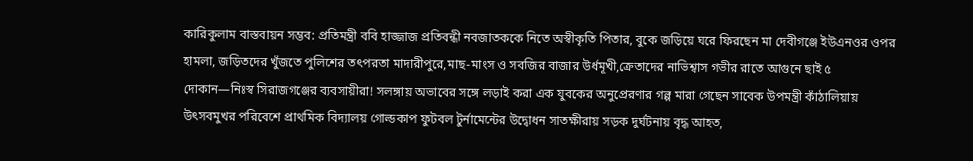কারিকুলাম বাস্তবায়ন সম্ভব: প্রতিমন্ত্রী ববি হাজ্জাজ প্রতিবন্ধী নবজাতককে নিতে অস্বীকৃতি পিতার, বুকে জড়িয়ে ঘরে ফিরছেন মা দেবীগঞ্জে ইউএনওর ওপর হামলা, জড়িতদের খুঁজতে পুলিশের তৎপরতা মাদারীপুরে,মাছ-মাংস ও সবজির বাজার উর্ধমূখী,ক্রেতাদের নাভিশ্বাস গভীর রাতে আগুনে ছাই ৫ দোকান—নিঃস্ব সিরাজগঞ্জের ব্যবসায়ীরা! সলঙ্গায় অভাবের সঙ্গে লড়াই করা এক যুবকের অনুপ্রেরণার গল্প মারা গেছেন সাবেক উপমন্ত্রী কাঁঠালিয়ায় উৎসবমুখর পরিবেশে প্রাথমিক বিদ্যালয় গোল্ডকাপ ফুটবল টুর্নামেন্টের উদ্বোধন সাতক্ষীরায় সড়ক দুর্ঘটনায় বৃদ্ধ আহত,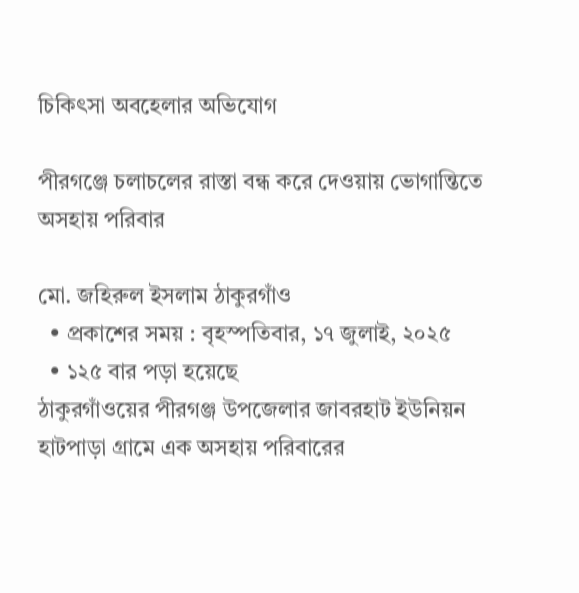চিকিৎসা অবহেলার অভিযোগ

পীরগঞ্জে চলাচলের রাস্তা বন্ধ করে দেওয়ায় ভোগান্তিতে অসহায় পরিবার

মো. জহিরুল ইসলাম ঠাকুরগাঁও
  • প্রকাশের সময় : বৃহস্পতিবার, ১৭ জুলাই, ২০২৫
  • ১২৫ বার পড়া হয়েছে
ঠাকুরগাঁওয়ের পীরগঞ্জ উপজেলার জাবরহাট ইউনিয়ন হাটপাড়া গ্রামে এক অসহায় পরিবারের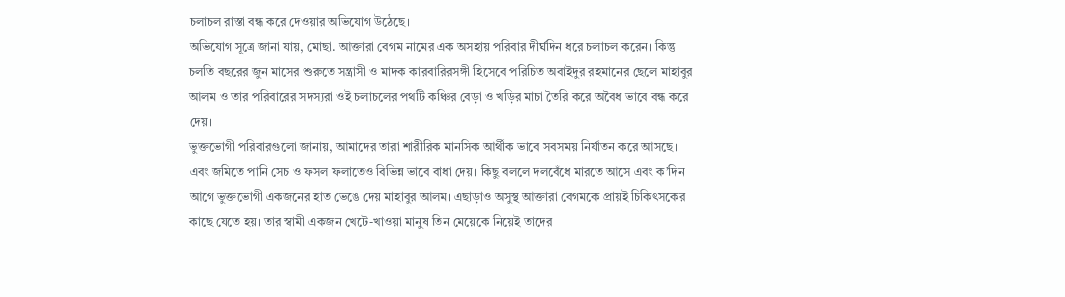চলাচল রাস্তা বন্ধ করে দেওয়ার অভিযোগ উঠেছে।
অভিযোগ সূত্রে জানা যায়, মোছা. আক্তারা বেগম নামের এক অসহায় পরিবার দীর্ঘদিন ধরে চলাচল করেন। কিন্তু চলতি বছরের জুন মাসের শুরুতে সন্ত্রাসী ও মাদক কারবারিরসঙ্গী হিসেবে পরিচিত অবাইদুর রহমানের ছেলে মাহাবুর আলম ও তার পরিবারের সদস্যরা ওই চলাচলের পথটি কঞ্চির বেড়া ও খড়ির মাচা তৈরি করে অবৈধ ভাবে বন্ধ করে দেয়।
ভুক্তভোগী পরিবারগুলো জানায়, আমাদের তারা শারীরিক মানসিক আর্থীক ভাবে সবসময় নির্যাতন করে আসছে। এবং জমিতে পানি সেচ ও ফসল ফলাতেও বিভিন্ন ভাবে বাধা দেয়। কিছু বললে দলবেঁধে মারতে আসে এবং ক’দিন আগে ভুক্তভোগী একজনের হাত ভেঙে দেয় মাহাবুর আলম। এছাড়াও অসুস্থ আক্তারা বেগমকে প্রায়ই চিকিৎসকের কাছে যেতে হয়। তার স্বামী একজন খেটে-খাওয়া মানুষ তিন মেয়েকে নিয়েই তাদের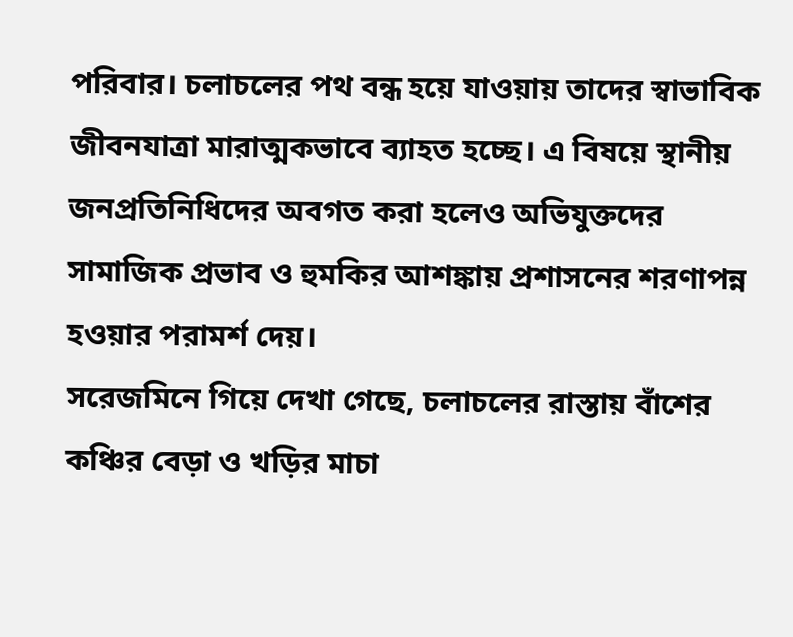পরিবার। চলাচলের পথ বন্ধ হয়ে যাওয়ায় তাদের স্বাভাবিক জীবনযাত্রা মারাত্মকভাবে ব্যাহত হচ্ছে। এ বিষয়ে স্থানীয় জনপ্রতিনিধিদের অবগত করা হলেও অভিযুক্তদের সামাজিক প্রভাব ও হুমকির আশঙ্কায় প্রশাসনের শরণাপন্ন হওয়ার পরামর্শ দেয়।
সরেজমিনে গিয়ে দেখা গেছে, চলাচলের রাস্তায় বাঁশের কঞ্চির বেড়া ও খড়ির মাচা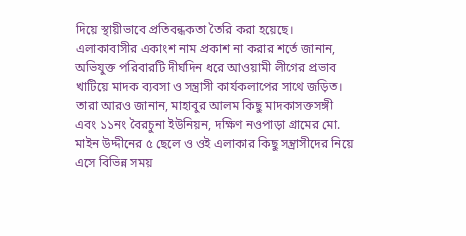দিয়ে স্থায়ীভাবে প্রতিবন্ধকতা তৈরি করা হয়েছে।
এলাকাবাসীর একাংশ নাম প্রকাশ না করার শর্তে জানান, অভিযুক্ত পরিবারটি দীর্ঘদিন ধরে আওয়ামী লীগের প্রভাব খাটিয়ে মাদক ব্যবসা ও সন্ত্রাসী কার্যকলাপের সাথে জড়িত। তারা আরও জানান, মাহাবুর আলম কিছু মাদকাসক্তসঙ্গী এবং ১১নং বৈরচুনা ইউনিয়ন, দক্ষিণ নওপাড়া গ্রামের মো. মাইন উদ্দীনের ৫ ছেলে ও ওই এলাকার কিছু সন্ত্রাসীদের নিয়ে এসে বিভিন্ন সময়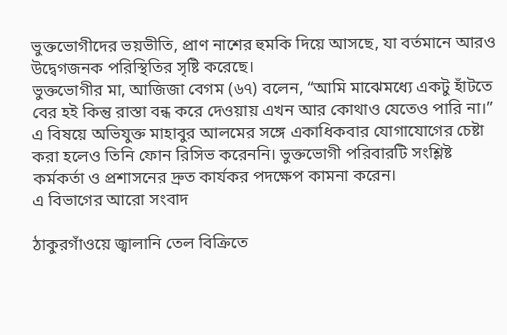ভুক্তভোগীদের ভয়ভীতি, প্রাণ নাশের হুমকি দিয়ে আসছে, যা বর্তমানে আরও উদ্বেগজনক পরিস্থিতির সৃষ্টি করেছে।
ভুক্তভোগীর মা, আজিজা বেগম (৬৭) বলেন, “আমি মাঝেমধ্যে একটু হাঁটতে বের হই কিন্তু রাস্তা বন্ধ করে দেওয়ায় এখন আর কোথাও যেতেও পারি না।”
এ বিষয়ে অভিযুক্ত মাহাবুর আলমের সঙ্গে একাধিকবার যোগাযোগের চেষ্টা করা হলেও তিনি ফোন রিসিভ করেননি। ভুক্তভোগী পরিবারটি সংশ্লিষ্ট কর্মকর্তা ও প্রশাসনের দ্রুত কার্যকর পদক্ষেপ কামনা করেন।
এ বিভাগের আরো সংবাদ

ঠাকুরগাঁওয়ে জ্বালানি তেল বিক্রিতে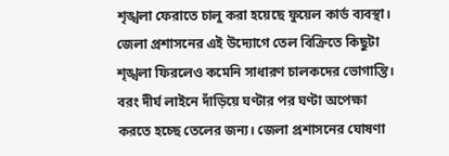শৃঙ্খলা ফেরাতে চালু করা হয়েছে ফুয়েল কার্ড ব্যবস্থা। জেলা প্রশাসনের এই উদ্যোগে তেল বিক্রিতে কিছুটা শৃঙ্খলা ফিরলেও কমেনি সাধারণ চালকদের ভোগান্তি। বরং দীর্ঘ লাইনে দাঁড়িয়ে ঘণ্টার পর ঘণ্টা অপেক্ষা করতে হচ্ছে তেলের জন্য। জেলা প্রশাসনের ঘোষণা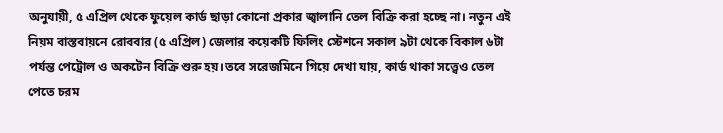অনুযায়ী, ৫ এপ্রিল থেকে ফুয়েল কার্ড ছাড়া কোনো প্রকার জ্বালানি তেল বিক্রি করা হচ্ছে না। নতুন এই নিয়ম বাস্তবায়নে রোববার (৫ এপ্রিল) জেলার কয়েকটি ফিলিং স্টেশনে সকাল ৯টা থেকে বিকাল ৬টা পর্যন্ত পেট্রোল ও অকটেন বিক্রি শুরু হয়।তবে সরেজমিনে গিয়ে দেখা যায়, কার্ড থাকা সত্ত্বেও তেল পেতে চরম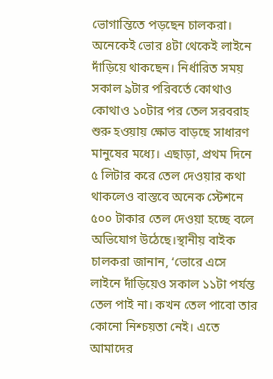ভোগান্তিতে পড়ছেন চালকরা। অনেকেই ভোর ৪টা থেকেই লাইনে দাঁড়িয়ে থাকছেন। নির্ধারিত সময় সকাল ৯টার পরিবর্তে কোথাও কোথাও ১০টার পর তেল সরবরাহ শুরু হওয়ায় ক্ষোভ বাড়ছে সাধারণ মানুষের মধ্যে। এছাড়া, প্রথম দিনে ৫ লিটার করে তেল দেওয়ার কথা থাকলেও বাস্তবে অনেক স্টেশনে ৫০০ টাকার তেল দেওয়া হচ্ছে বলে অভিযোগ উঠেছে।স্থানীয় বাইক চালকরা জানান, ‘ভোরে এসে লাইনে দাঁড়িয়েও সকাল ১১টা পর্যন্ত তেল পাই না। কখন তেল পাবো তার কোনো নিশ্চয়তা নেই। এতে আমাদের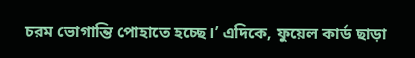চরম ভোগান্তি পোহাতে হচ্ছে।’ এদিকে, ফুয়েল কার্ড ছাড়া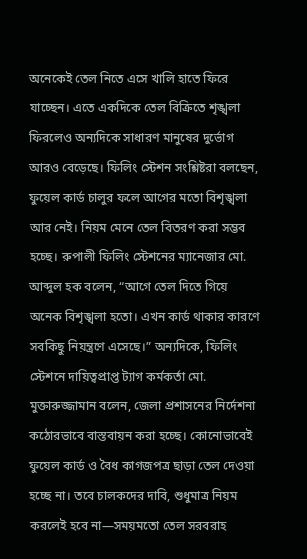অনেকেই তেল নিতে এসে খালি হাতে ফিরে যাচ্ছেন। এতে একদিকে তেল বিক্রিতে শৃঙ্খলা ফিরলেও অন্যদিকে সাধারণ মানুষের দুর্ভোগ আরও বেড়েছে। ফিলিং স্টেশন সংশ্লিষ্টরা বলছেন, ফুয়েল কার্ড চালুর ফলে আগের মতো বিশৃঙ্খলা আর নেই। নিয়ম মেনে তেল বিতরণ করা সম্ভব হচ্ছে। রুপালী ফিলিং স্টেশনের ম্যানেজার মো. আব্দুল হক বলেন, “আগে তেল দিতে গিয়ে অনেক বিশৃঙ্খলা হতো। এখন কার্ড থাকার কারণে সবকিছু নিয়ন্ত্রণে এসেছে।” অন্যদিকে, ফিলিং স্টেশনে দায়িত্বপ্রাপ্ত ট্যাগ কর্মকর্তা মো. মুক্তারুজ্জামান বলেন, জেলা প্রশাসনের নির্দেশনা কঠোরভাবে বাস্তবায়ন করা হচ্ছে। কোনোভাবেই ফুয়েল কার্ড ও বৈধ কাগজপত্র ছাড়া তেল দেওয়া হচ্ছে না। তবে চালকদের দাবি, শুধুমাত্র নিয়ম করলেই হবে না—সময়মতো তেল সরবরাহ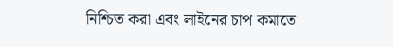নিশ্চিত করা এবং লাইনের চাপ কমাতে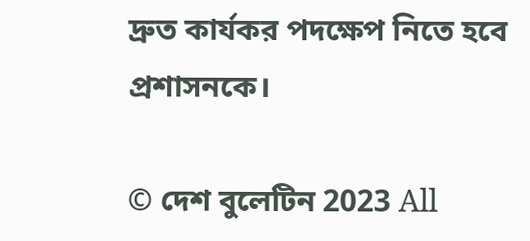দ্রুত কার্যকর পদক্ষেপ নিতে হবে প্রশাসনকে।

© দেশ বুলেটিন 2023 All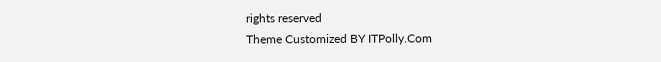rights reserved
Theme Customized BY ITPolly.Com